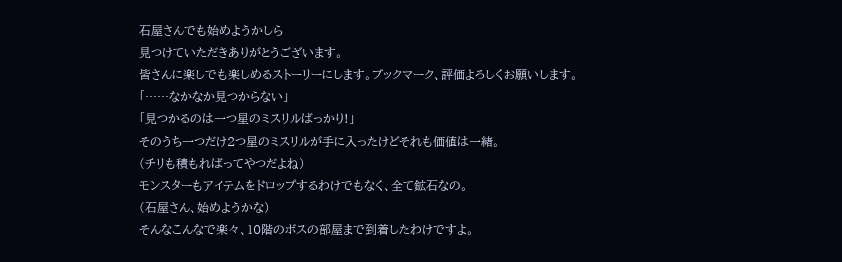石屋さんでも始めようかしら
見つけていただきありがとうございます。
皆さんに楽しでも楽しめるストーリーにします。ブックマーク、評価よろしくお願いします。
「……なかなか見つからない」
「見つかるのは一つ星のミスリルばっかり!」
そのうち一つだけ2つ星のミスリルが手に入ったけどそれも価値は一緒。
(チリも積もればってやつだよね)
モンスターもアイテムをドロップするわけでもなく、全て鉱石なの。
(石屋さん、始めようかな)
そんなこんなで楽々、10階のボスの部屋まで到着したわけですよ。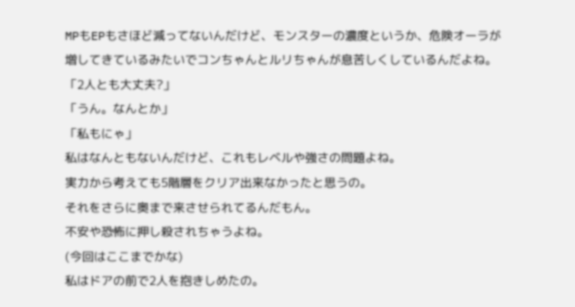MPもEPもさほど減ってないんだけど、モンスターの濃度というか、危険オーラが
増してきているみたいでコンちゃんとルリちゃんが息苦しくしているんだよね。
「2人とも大丈夫?」
「うん。なんとか」
「私もにゃ」
私はなんともないんだけど、これもレベルや強さの問題よね。
実力から考えても5階層をクリア出来なかったと思うの。
それをさらに奥まで来させられてるんだもん。
不安や恐怖に押し殺されちゃうよね。
(今回はここまでかな)
私はドアの前で2人を抱きしめたの。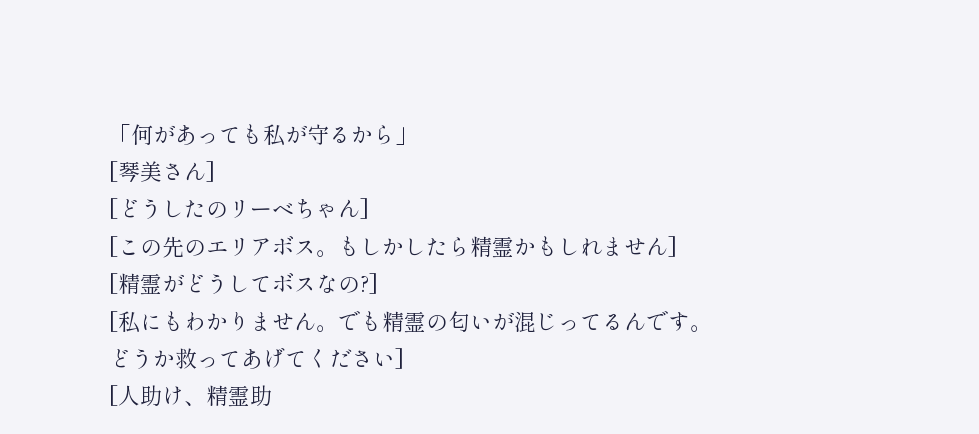「何があっても私が守るから」
[琴美さん]
[どうしたのリーベちゃん]
[この先のエリアボス。もしかしたら精霊かもしれません]
[精霊がどうしてボスなの?]
[私にもわかりません。でも精霊の匂いが混じってるんです。
どうか救ってあげてください]
[人助け、精霊助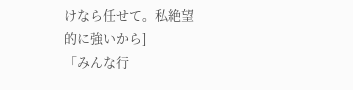けなら任せて。私絶望的に強いから]
「みんな行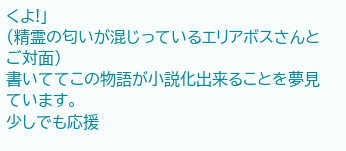くよ!」
(精霊の匂いが混じっているエリアボスさんとご対面)
書いててこの物語が小説化出来ることを夢見ています。
少しでも応援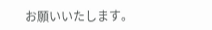お願いいたします。